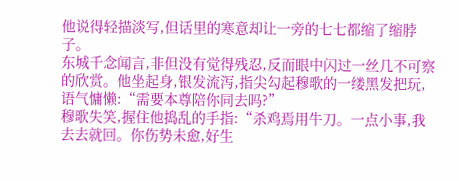他说得轻描淡写,但话里的寒意却让一旁的七七都缩了缩脖子。
东城千念闻言,非但没有觉得残忍,反而眼中闪过一丝几不可察的欣赏。他坐起身,银发流泻,指尖勾起穆歌的一缕黑发把玩,语气慵懒:“需要本尊陪你同去吗?”
穆歌失笑,握住他捣乱的手指:“杀鸡焉用牛刀。一点小事,我去去就回。你伤势未愈,好生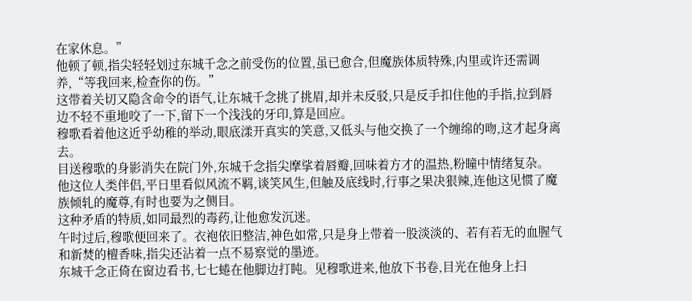在家休息。”
他顿了顿,指尖轻轻划过东城千念之前受伤的位置,虽已愈合,但魔族体质特殊,内里或许还需调养,“等我回来,检查你的伤。”
这带着关切又隐含命令的语气,让东城千念挑了挑眉,却并未反驳,只是反手扣住他的手指,拉到唇边不轻不重地咬了一下,留下一个浅浅的牙印,算是回应。
穆歌看着他这近乎幼稚的举动,眼底漾开真实的笑意,又低头与他交换了一个缠绵的吻,这才起身离去。
目送穆歌的身影消失在院门外,东城千念指尖摩挲着唇瓣,回味着方才的温热,粉瞳中情绪复杂。
他这位人类伴侣,平日里看似风流不羁,谈笑风生,但触及底线时,行事之果决狠辣,连他这见惯了魔族倾轧的魔尊,有时也要为之侧目。
这种矛盾的特质,如同最烈的毒药,让他愈发沉迷。
午时过后,穆歌便回来了。衣袍依旧整洁,神色如常,只是身上带着一股淡淡的、若有若无的血腥气和新焚的檀香味,指尖还沾着一点不易察觉的墨迹。
东城千念正倚在窗边看书,七七蜷在他脚边打盹。见穆歌进来,他放下书卷,目光在他身上扫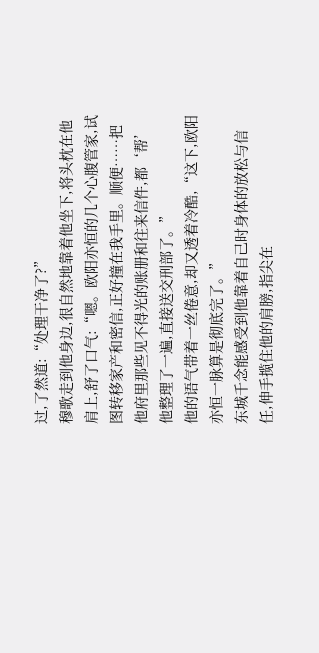过,了然道:“处理干净了?”
穆歌走到他身边,很自然地靠着他坐下,将头枕在他肩上,舒了口气:“嗯。欧阳亦恒的几个心腹管家,试图转移家产和密信,正好撞在我手里。顺便……把他府里那些见不得光的账册和往来信件,都‘帮’他整理了一遍,直接送交刑部了。”
他的语气带着一丝倦意,却又透着冷酷,“这下,欧阳亦恒一脉算是彻底完了。”
东城千念能感受到他靠着自己时身体的放松与信任,伸手揽住他的肩膀,指尖在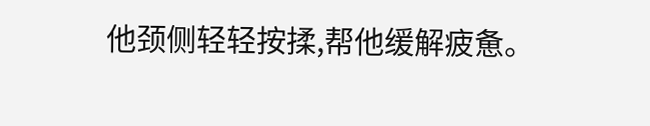他颈侧轻轻按揉,帮他缓解疲惫。